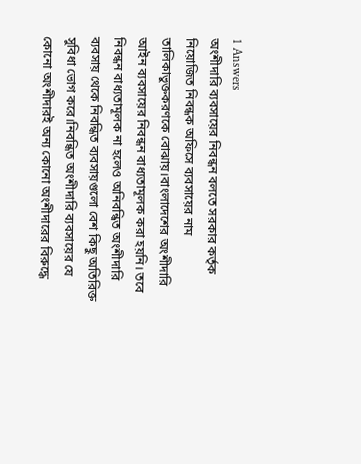1 Answers
অংশীদারি ব্যবসায়ের নিবন্ধন বলতে সরকার কর্তৃক নিয়োজিত নিবন্ধক অফিসে ব্যবসায়ের নাম তালিকাভুক্তকরণকে বোঝায়।বাংলাদেশের অংশীদারি আইন ব্যবসায়ের নিবন্ধন বাধ্যতামূলক করা হয়নি। তবে নিবন্ধন বাধ্যতামূলক না হলেও অনিবন্ধিত অংশীদারি ব্যবসায় থেকে নিবন্ধিত ব্যবসায়গুলো বেশ কিছু অতিরিক্ত সুবিধা ভোগ করে।নিবন্ধিত অংশীদারি ব্যবসায়ের যে কোনো অংশীদারই অন্য কোনো অংশীদারের বিরুদ্ধে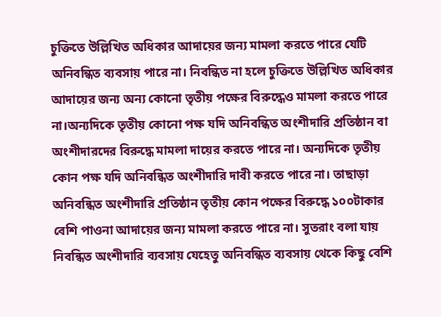চুক্তিতে উল্লিখিত অধিকার আদায়ের জন্য মামলা করতে পারে যেটি অনিবন্ধিত ব্যবসায় পারে না। নিবন্ধিত না হলে চুক্তিতে উল্লিখিত অধিকার আদায়ের জন্য অন্য কোনো তৃতীয় পক্ষের বিরুদ্ধেও মামলা করতে পারে না।অন্যদিকে তৃতীয় কোনো পক্ষ যদি অনিবন্ধিত অংশীদারি প্রতিষ্ঠান বা অংশীদারদের বিরুদ্ধে মামলা দায়ের করতে পারে না। অন্যদিকে তৃতীয় কোন পক্ষ যদি অনিবন্ধিত অংশীদারি দাবী করতে পারে না। তাছাড়া অনিবন্ধিত অংশীদারি প্রতিষ্ঠান তৃতীয় কোন পক্ষের বিরুদ্ধে ১০০টাকার বেশি পাওনা আদায়ের জন্য মামলা করতে পারে না। সুতরাং বলা যায় নিবন্ধিত অংশীদারি ব্যবসায় যেহেতু অনিবন্ধিত ব্যবসায় থেকে কিছু বেশি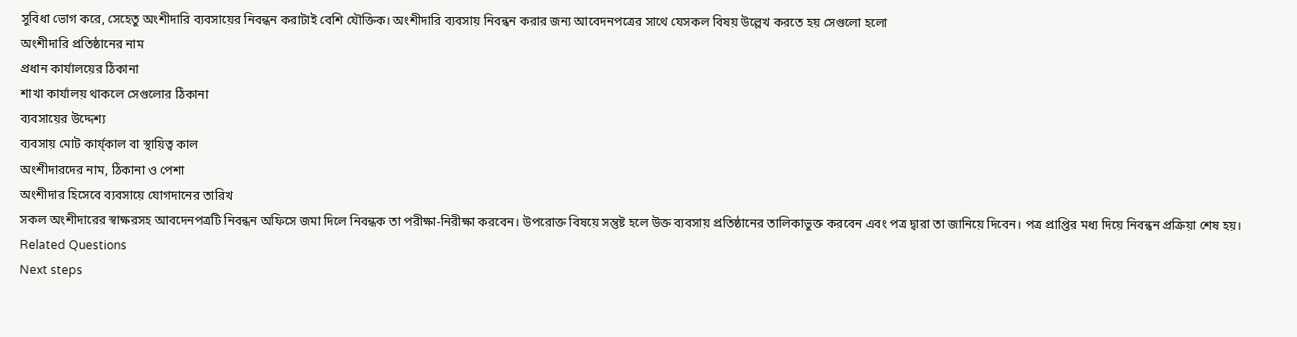সুবিধা ভোগ করে, সেহেতু অংশীদারি ব্যবসায়ের নিবন্ধন করাটাই বেশি যৌক্তিক। অংশীদারি ব্যবসায় নিবন্ধন করার জন্য আবেদনপত্রের সাথে যেসকল বিষয় উল্লেখ করতে হয় সেগুলো হলো
অংশীদারি প্রতিষ্ঠানের নাম
প্রধান কার্যালয়ের ঠিকানা
শাখা কার্যালয় থাকলে সেগুলোর ঠিকানা
ব্যবসায়ের উদ্দেশ্য
ব্যবসায় মোট কার্য্কাল বা স্থায়িত্ব কাল
অংশীদারদের নাম, ঠিকানা ও পেশা
অংশীদার হিসেবে ব্যবসায়ে যোগদানের তারিখ
সকল অংশীদারের স্বাক্ষরসহ আবদেনপত্রটি নিবন্ধন অফিসে জমা দিলে নিবন্ধক তা পরীক্ষা-নিরীক্ষা করবেন। উপরোক্ত বিষয়ে সন্তুষ্ট হলে উক্ত ব্যবসায় প্রতিষ্ঠানের তালিকাভুক্ত করবেন এবং পত্র দ্বারা তা জানিয়ে দিবেন। পত্র প্রাপ্তির মধ্য দিয়ে নিবন্ধন প্রক্রিয়া শেষ হয়।
Related Questions
Next steps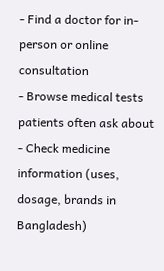- Find a doctor for in-person or online consultation
- Browse medical tests patients often ask about
- Check medicine information (uses, dosage, brands in Bangladesh)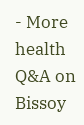- More health Q&A on Bissoy